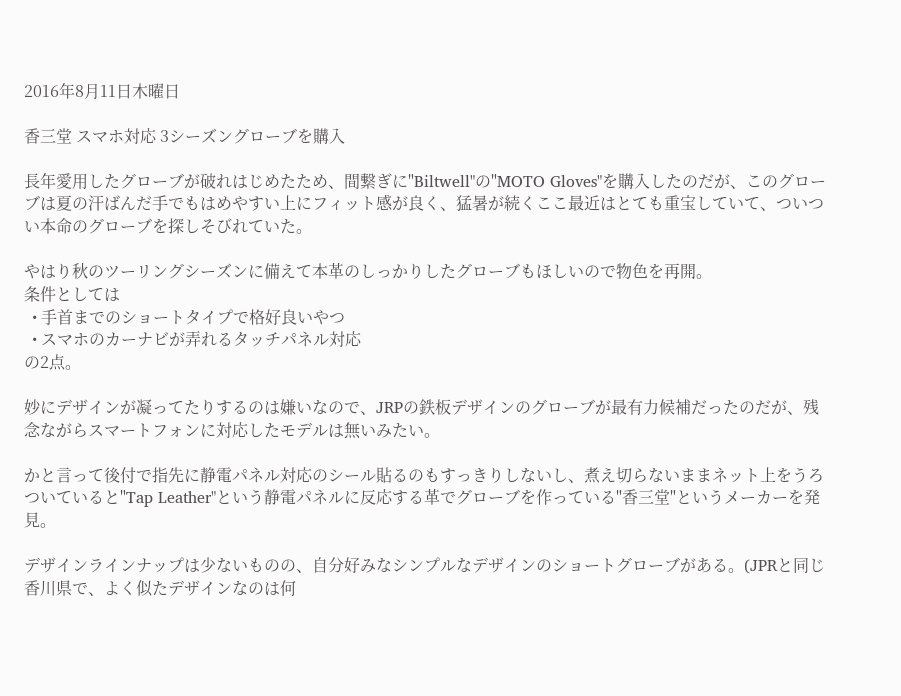2016年8月11日木曜日

香三堂 スマホ対応 3シーズングローブを購入

長年愛用したグローブが破れはじめたため、間繋ぎに"Biltwell"の"MOTO Gloves"を購入したのだが、このグローブは夏の汗ばんだ手でもはめやすい上にフィット感が良く、猛暑が続くここ最近はとても重宝していて、ついつい本命のグローブを探しそびれていた。

やはり秋のツーリングシーズンに備えて本革のしっかりしたグローブもほしいので物色を再開。
条件としては
  • 手首までのショートタイプで格好良いやつ
  • スマホのカーナビが弄れるタッチパネル対応
の2点。

妙にデザインが凝ってたりするのは嫌いなので、JRPの鉄板デザインのグローブが最有力候補だったのだが、残念ながらスマートフォンに対応したモデルは無いみたい。

かと言って後付で指先に静電パネル対応のシール貼るのもすっきりしないし、煮え切らないままネット上をうろついていると"Tap Leather"という静電パネルに反応する革でグローブを作っている"香三堂"というメーカーを発見。

デザインラインナップは少ないものの、自分好みなシンプルなデザインのショートグローブがある。(JPRと同じ香川県で、よく似たデザインなのは何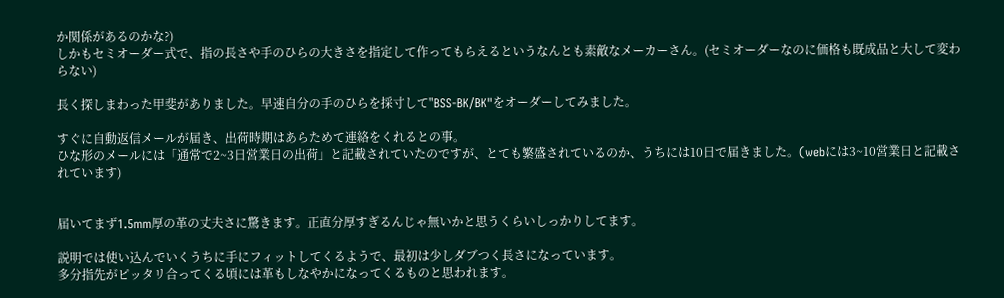か関係があるのかな?)
しかもセミオーダー式で、指の長さや手のひらの大きさを指定して作ってもらえるというなんとも素敵なメーカーさん。(セミオーダーなのに価格も既成品と大して変わらない)

長く探しまわった甲斐がありました。早速自分の手のひらを採寸して"BSS-BK/BK"をオーダーしてみました。

すぐに自動返信メールが届き、出荷時期はあらためて連絡をくれるとの事。
ひな形のメールには「通常で2~3日営業日の出荷」と記載されていたのですが、とても繁盛されているのか、うちには10日で届きました。(webには3~10営業日と記載されています)


届いてまず1.5mm厚の革の丈夫さに驚きます。正直分厚すぎるんじゃ無いかと思うくらいしっかりしてます。

説明では使い込んでいくうちに手にフィットしてくるようで、最初は少しダブつく長さになっています。
多分指先がピッタリ合ってくる頃には革もしなやかになってくるものと思われます。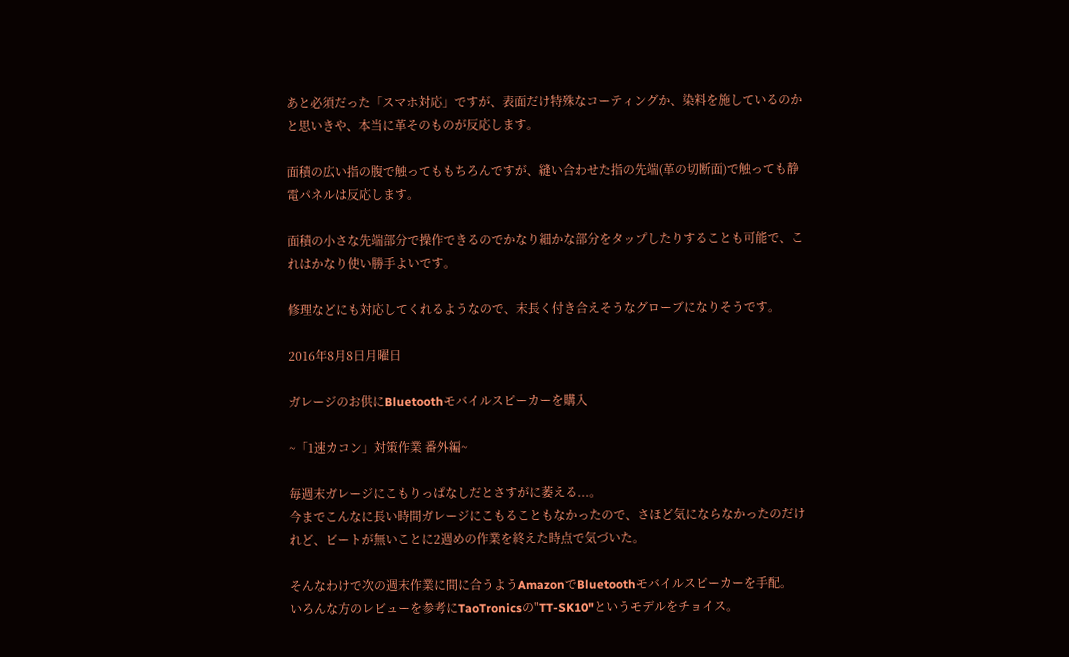あと必須だった「スマホ対応」ですが、表面だけ特殊なコーティングか、染料を施しているのかと思いきや、本当に革そのものが反応します。

面積の広い指の腹で触ってももちろんですが、縫い合わせた指の先端(革の切断面)で触っても静電パネルは反応します。

面積の小さな先端部分で操作できるのでかなり細かな部分をタップしたりすることも可能で、これはかなり使い勝手よいです。

修理などにも対応してくれるようなので、末長く付き合えそうなグローブになりそうです。

2016年8月8日月曜日

ガレージのお供にBluetoothモバイルスピーカーを購入

~「1速カコン」対策作業 番外編~

毎週末ガレージにこもりっぱなしだとさすがに萎える...。
今までこんなに長い時間ガレージにこもることもなかったので、さほど気にならなかったのだけれど、ビートが無いことに2週めの作業を終えた時点で気づいた。

そんなわけで次の週末作業に間に合うようAmazonでBluetoothモバイルスピーカーを手配。
いろんな方のレビューを参考にTaoTronicsの"TT-SK10"というモデルをチョイス。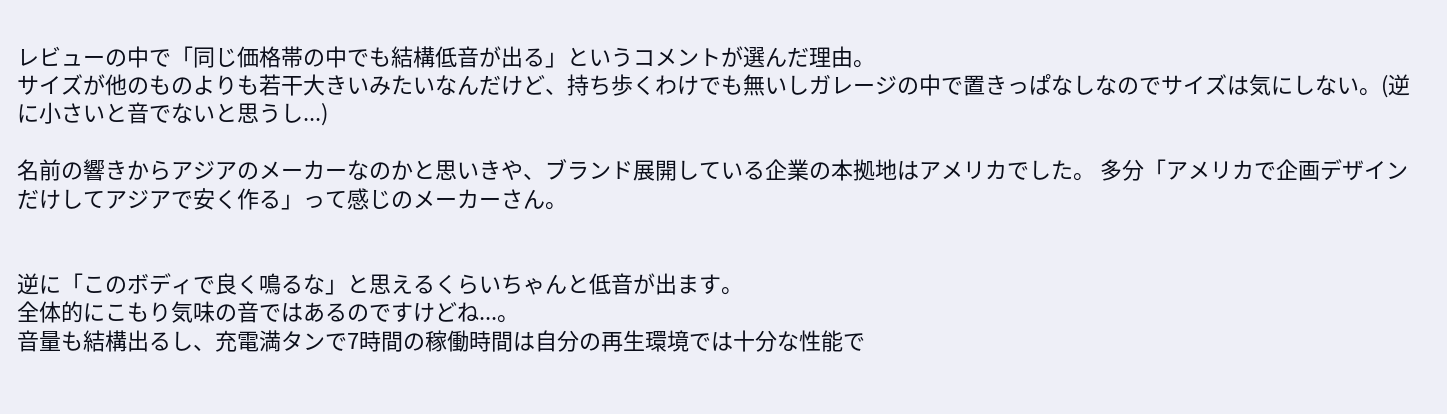レビューの中で「同じ価格帯の中でも結構低音が出る」というコメントが選んだ理由。
サイズが他のものよりも若干大きいみたいなんだけど、持ち歩くわけでも無いしガレージの中で置きっぱなしなのでサイズは気にしない。(逆に小さいと音でないと思うし...)

名前の響きからアジアのメーカーなのかと思いきや、ブランド展開している企業の本拠地はアメリカでした。 多分「アメリカで企画デザインだけしてアジアで安く作る」って感じのメーカーさん。


逆に「このボディで良く鳴るな」と思えるくらいちゃんと低音が出ます。
全体的にこもり気味の音ではあるのですけどね...。
音量も結構出るし、充電満タンで7時間の稼働時間は自分の再生環境では十分な性能で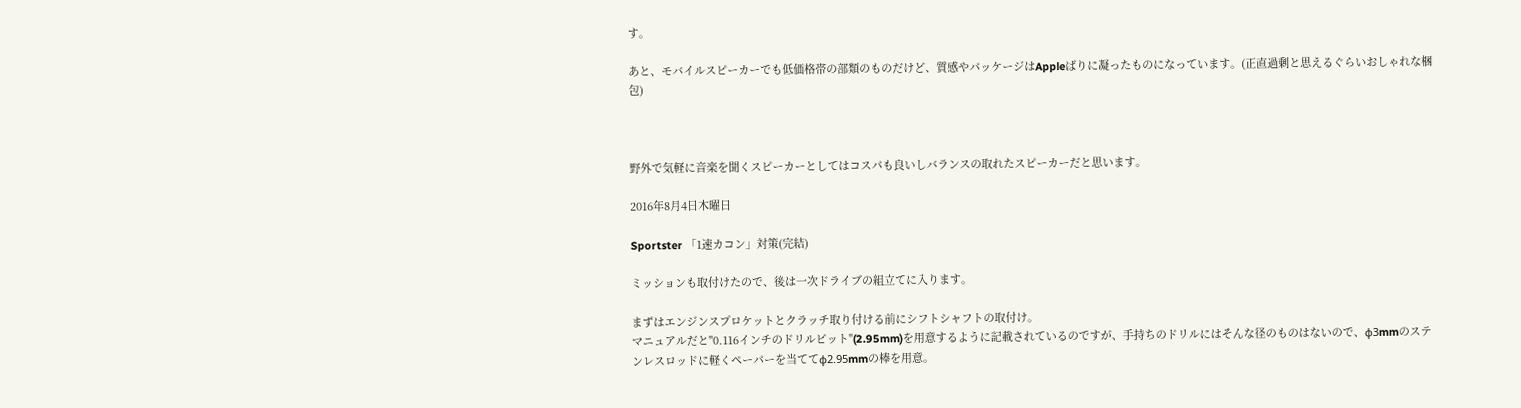す。

あと、モバイルスピーカーでも低価格帯の部類のものだけど、質感やパッケージはAppleばりに凝ったものになっています。(正直過剰と思えるぐらいおしゃれな梱包)



野外で気軽に音楽を聞くスピーカーとしてはコスパも良いしバランスの取れたスピーカーだと思います。

2016年8月4日木曜日

Sportster 「1速カコン」対策(完結)

ミッションも取付けたので、後は一次ドライブの組立てに入ります。

まずはエンジンスプロケットとクラッチ取り付ける前にシフトシャフトの取付け。
マニュアルだと"0.116インチのドリルビット"(2.95mm)を用意するように記載されているのですが、手持ちのドリルにはそんな径のものはないので、φ3mmのステンレスロッドに軽くペーパーを当ててφ2.95mmの棒を用意。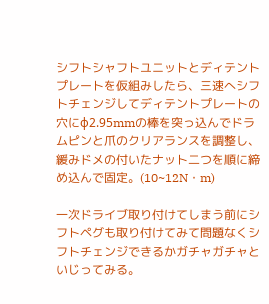シフトシャフトユニットとディテントプレートを仮組みしたら、三速へシフトチェンジしてディテントプレートの穴にφ2.95mmの棒を突っ込んでドラムピンと爪のクリアランスを調整し、緩みドメの付いたナット二つを順に締め込んで固定。(10~12N・m)

一次ドライブ取り付けてしまう前にシフトペグも取り付けてみて問題なくシフトチェンジできるかガチャガチャといじってみる。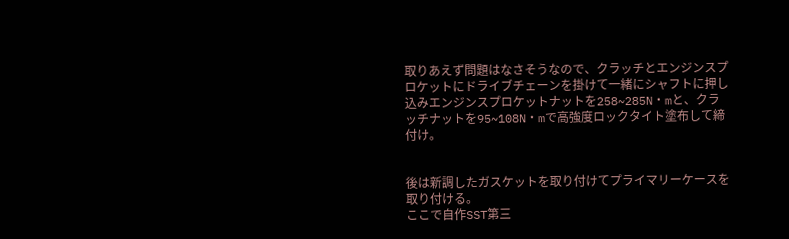取りあえず問題はなさそうなので、クラッチとエンジンスプロケットにドライブチェーンを掛けて一緒にシャフトに押し込みエンジンスプロケットナットを258~285N・mと、クラッチナットを95~108N・mで高強度ロックタイト塗布して締付け。


後は新調したガスケットを取り付けてプライマリーケースを取り付ける。
ここで自作SST第三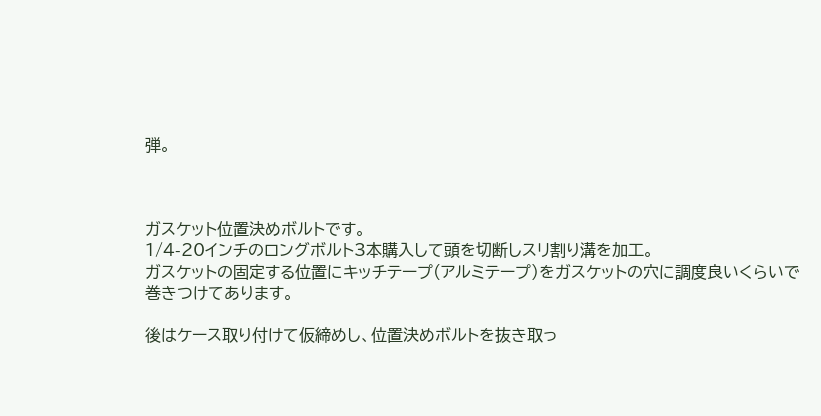弾。



ガスケット位置決めボルトです。
1/4-20インチのロングボルト3本購入して頭を切断しスリ割り溝を加工。
ガスケットの固定する位置にキッチテープ(アルミテープ)をガスケットの穴に調度良いくらいで巻きつけてあります。

後はケース取り付けて仮締めし、位置決めボルトを抜き取っ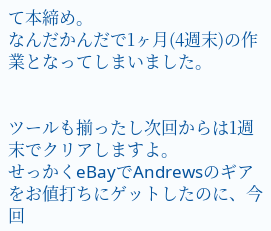て本締め。
なんだかんだで1ヶ月(4週末)の作業となってしまいました。


ツールも揃ったし次回からは1週末でクリアしますよ。
せっかくeBayでAndrewsのギアをお値打ちにゲットしたのに、今回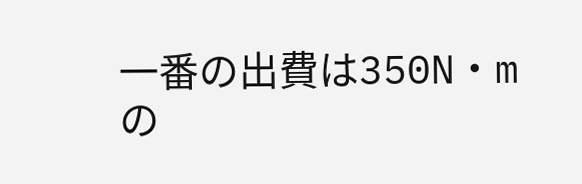一番の出費は350N・mの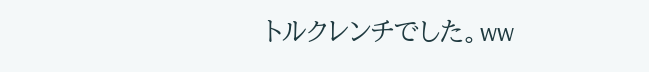トルクレンチでした。ww